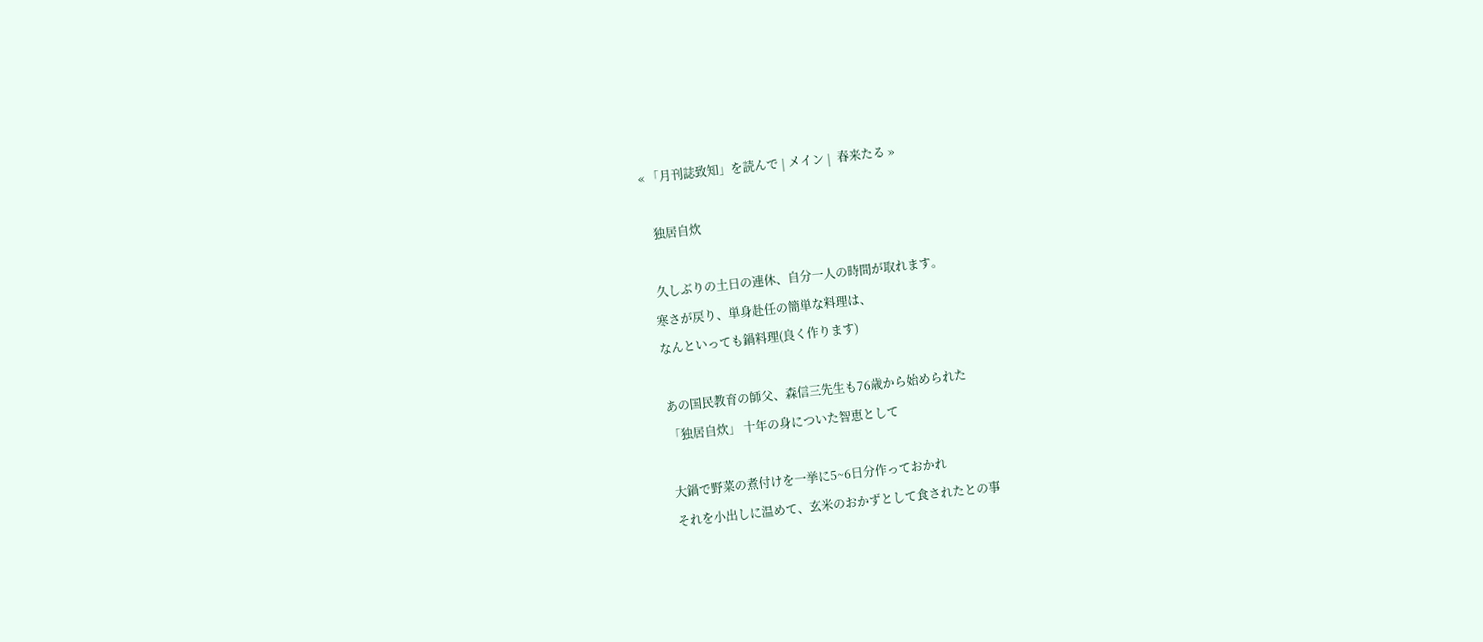« 「月刊誌致知」を読んで | メイン |  春来たる »

   独居自炊

  久しぶりの土日の連休、自分一人の時間が取れます。
 寒さが戻り、単身赴任の簡単な料理は、
 なんといっても鍋料理(良く作ります)

 あの国民教育の師父、森信三先生も76歳から始められた
 「独居自炊」 十年の身についた智恵として

 大鍋で野菜の煮付けを一挙に5~6日分作っておかれ
 それを小出しに温めて、玄米のおかずとして食されたとの事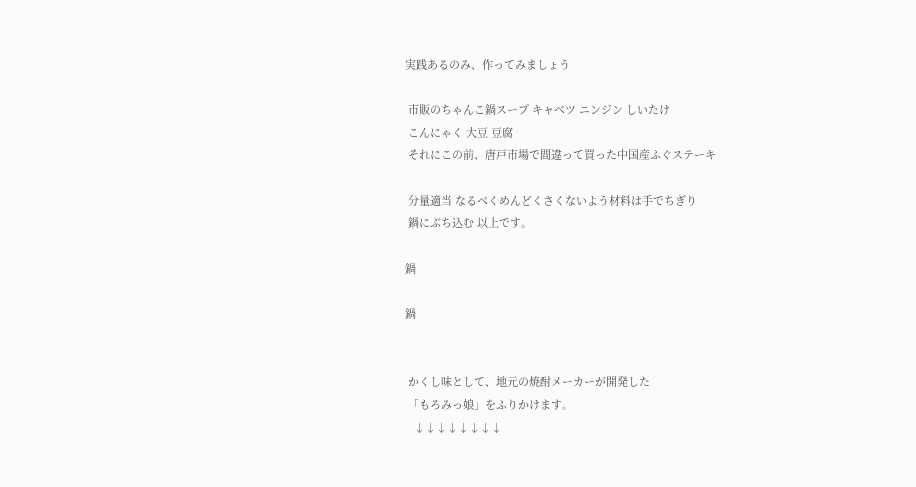実践あるのみ、作ってみましょう

 市販のちゃんこ鍋スープ キャベツ ニンジン しいたけ
 こんにゃく 大豆 豆腐
 それにこの前、唐戸市場で間違って買った中国産ふぐステーキ

 分量適当 なるべくめんどくさくないよう材料は手でちぎり
 鍋にぶち込む 以上です。

鍋

鍋


 かくし味として、地元の焼酎メーカーが開発した
 「もろみっ娘」をふりかけます。
   ↓↓↓↓↓↓↓↓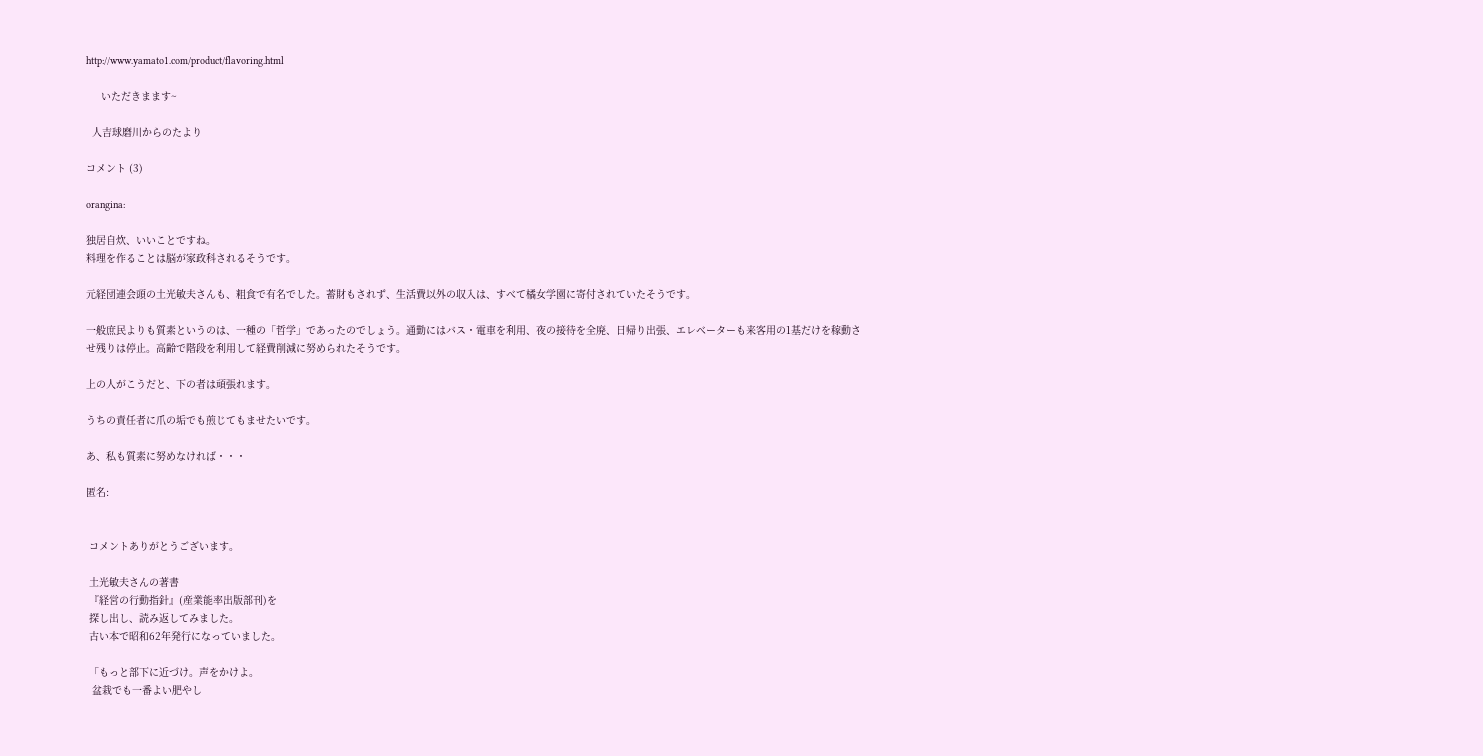http://www.yamato1.com/product/flavoring.html

     いただきまます~

  人吉球磨川からのたより

コメント (3)

orangina:

独居自炊、いいことですね。
料理を作ることは脳が家政科されるそうです。

元経団連会頭の土光敏夫さんも、粗食で有名でした。蓄財もされず、生活費以外の収入は、すべて橘女学園に寄付されていたそうです。

一般庶民よりも質素というのは、一種の「哲学」であったのでしょう。通勤にはバス・電車を利用、夜の接待を全廃、日帰り出張、エレベーターも来客用の1基だけを稼動させ残りは停止。高齢で階段を利用して経費削減に努められたそうです。

上の人がこうだと、下の者は頑張れます。

うちの責任者に爪の垢でも煎じてもませたいです。

あ、私も質素に努めなければ・・・

匿名:


 コメントありがとうございます。

 土光敏夫さんの著書
 『経営の行動指針』(産業能率出版部刊)を
 探し出し、読み返してみました。
 古い本で昭和62年発行になっていました。

 「もっと部下に近づけ。声をかけよ。
  盆栽でも一番よい肥やし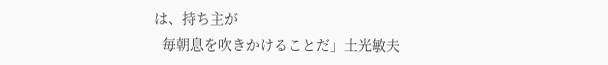は、持ち主が
  毎朝息を吹きかけることだ」土光敏夫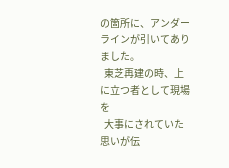の箇所に、アンダーラインが引いてありました。
  東芝再建の時、上に立つ者として現場を
  大事にされていた思いが伝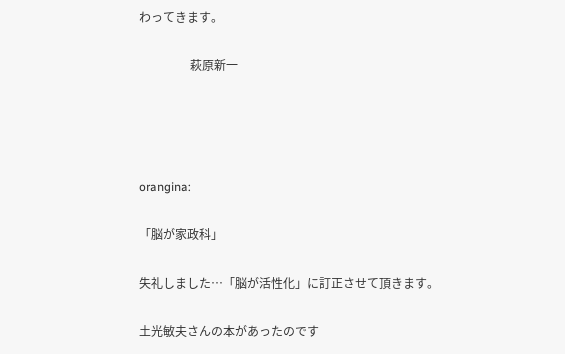わってきます。

                 萩原新一




orangina:

「脳が家政科」

失礼しました…「脳が活性化」に訂正させて頂きます。

土光敏夫さんの本があったのです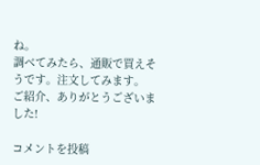ね。
調べてみたら、通販で買えそうです。注文してみます。
ご紹介、ありがとうございました!

コメントを投稿